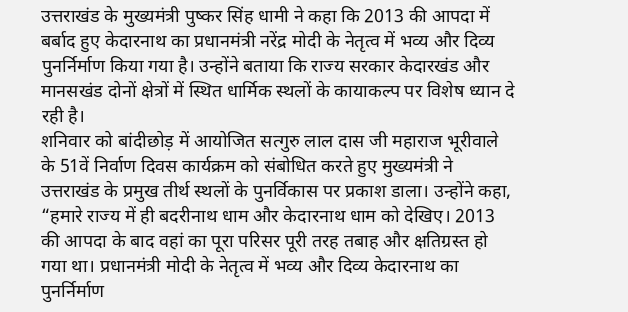उत्तराखंड के मुख्यमंत्री पुष्कर सिंह धामी ने कहा कि 2013 की आपदा में बर्बाद हुए केदारनाथ का प्रधानमंत्री नरेंद्र मोदी के नेतृत्व में भव्य और दिव्य पुनर्निर्माण किया गया है। उन्होंने बताया कि राज्य सरकार केदारखंड और मानसखंड दोनों क्षेत्रों में स्थित धार्मिक स्थलों के कायाकल्प पर विशेष ध्यान दे रही है।
शनिवार को बांदीछोड़ में आयोजित सत्गुरु लाल दास जी महाराज भूरीवाले के 51वें निर्वाण दिवस कार्यक्रम को संबोधित करते हुए मुख्यमंत्री ने उत्तराखंड के प्रमुख तीर्थ स्थलों के पुनर्विकास पर प्रकाश डाला। उन्होंने कहा, “हमारे राज्य में ही बदरीनाथ धाम और केदारनाथ धाम को देखिए। 2013 की आपदा के बाद वहां का पूरा परिसर पूरी तरह तबाह और क्षतिग्रस्त हो गया था। प्रधानमंत्री मोदी के नेतृत्व में भव्य और दिव्य केदारनाथ का पुनर्निर्माण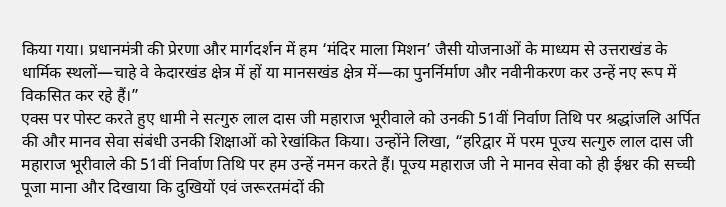किया गया। प्रधानमंत्री की प्रेरणा और मार्गदर्शन में हम ‘मंदिर माला मिशन’ जैसी योजनाओं के माध्यम से उत्तराखंड के धार्मिक स्थलों—चाहे वे केदारखंड क्षेत्र में हों या मानसखंड क्षेत्र में—का पुनर्निर्माण और नवीनीकरण कर उन्हें नए रूप में विकसित कर रहे हैं।”
एक्स पर पोस्ट करते हुए धामी ने सत्गुरु लाल दास जी महाराज भूरीवाले को उनकी 51वीं निर्वाण तिथि पर श्रद्धांजलि अर्पित की और मानव सेवा संबंधी उनकी शिक्षाओं को रेखांकित किया। उन्होंने लिखा, “हरिद्वार में परम पूज्य सत्गुरु लाल दास जी महाराज भूरीवाले की 51वीं निर्वाण तिथि पर हम उन्हें नमन करते हैं। पूज्य महाराज जी ने मानव सेवा को ही ईश्वर की सच्ची पूजा माना और दिखाया कि दुखियों एवं जरूरतमंदों की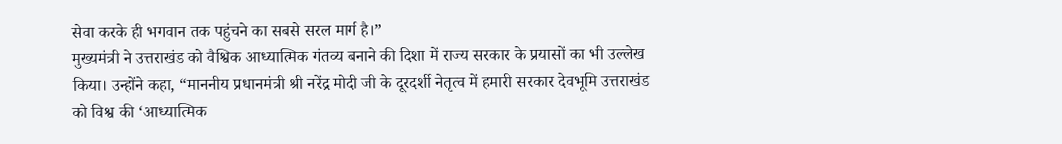सेवा करके ही भगवान तक पहुंचने का सबसे सरल मार्ग है।”
मुख्यमंत्री ने उत्तराखंड को वैश्विक आध्यात्मिक गंतव्य बनाने की दिशा में राज्य सरकार के प्रयासों का भी उल्लेख किया। उन्होंने कहा, “माननीय प्रधानमंत्री श्री नरेंद्र मोदी जी के दूरदर्शी नेतृत्व में हमारी सरकार देवभूमि उत्तराखंड को विश्व की ‘आध्यात्मिक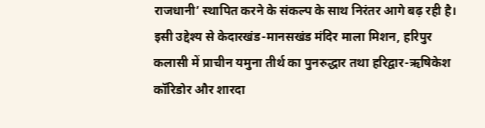राजधानी’ स्थापित करने के संकल्प के साथ निरंतर आगे बढ़ रही है। इसी उद्देश्य से केदारखंड-मानसखंड मंदिर माला मिशन, हरिपुर कलासी में प्राचीन यमुना तीर्थ का पुनरुद्धार तथा हरिद्वार-ऋषिकेश कॉरिडोर और शारदा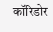कॉरिडोर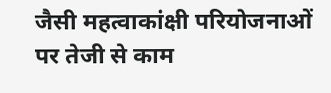जैसी महत्वाकांक्षी परियोजनाओं पर तेजी से काम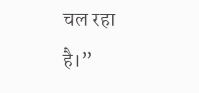चल रहा है।”